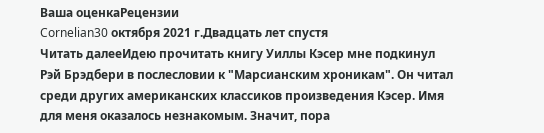Ваша оценкаРецензии
Cornelian30 октября 2021 г.Двадцать лет спустя
Читать далееИдею прочитать книгу Уиллы Кэсер мне подкинул Рэй Брэдбери в послесловии к "Марсианским хроникам". Он читал среди других американских классиков произведения Кэсер. Имя для меня оказалось незнакомым. Значит, пора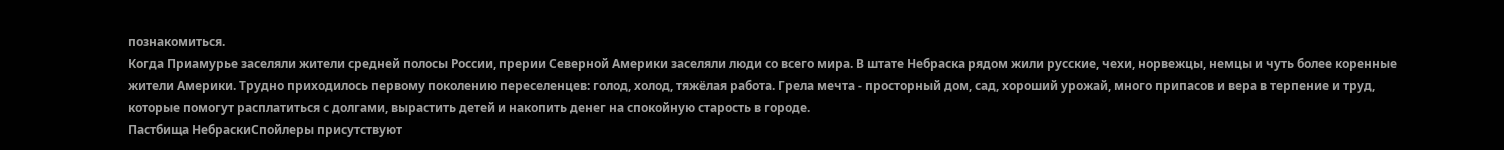познакомиться.
Когда Приамурье заселяли жители средней полосы России, прерии Северной Америки заселяли люди со всего мира. В штате Небраска рядом жили русские, чехи, норвежцы, немцы и чуть более коренные жители Америки. Трудно приходилось первому поколению переселенцев: голод, холод, тяжёлая работа. Грела мечта - просторный дом, сад, хороший урожай, много припасов и вера в терпение и труд, которые помогут расплатиться с долгами, вырастить детей и накопить денег на спокойную старость в городе.
Пастбища НебраскиСпойлеры присутствуют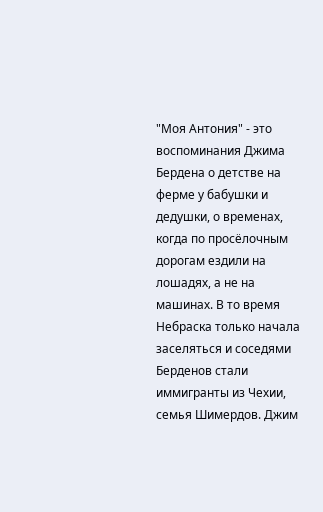"Моя Антония" - это воспоминания Джима Бердена о детстве на ферме у бабушки и дедушки, о временах, когда по просёлочным дорогам ездили на лошадях, а не на машинах. В то время Небраска только начала заселяться и соседями Берденов стали иммигранты из Чехии, семья Шимердов. Джим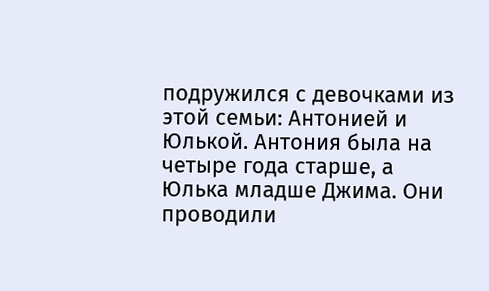подружился с девочками из этой семьи: Антонией и Юлькой. Антония была на четыре года старше, а Юлька младше Джима. Они проводили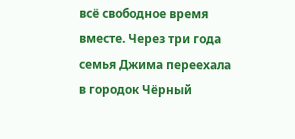всё свободное время вместе. Через три года семья Джима переехала в городок Чёрный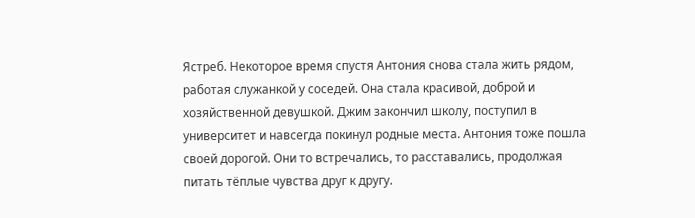Ястреб. Некоторое время спустя Антония снова стала жить рядом, работая служанкой у соседей. Она стала красивой, доброй и хозяйственной девушкой. Джим закончил школу, поступил в университет и навсегда покинул родные места. Антония тоже пошла своей дорогой. Они то встречались, то расставались, продолжая питать тёплые чувства друг к другу.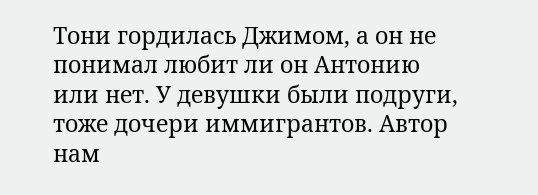Тони гордилась Джимом, а он не понимал любит ли он Антонию или нет. У девушки были подруги, тоже дочери иммигрантов. Автор нам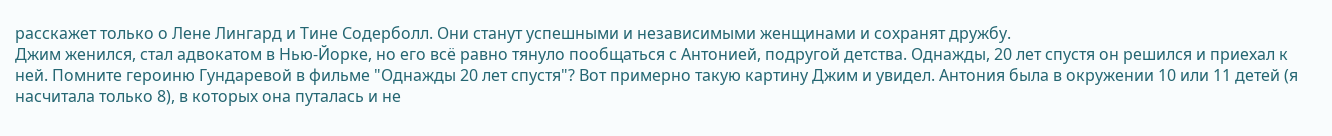расскажет только о Лене Лингард и Тине Содерболл. Они станут успешными и независимыми женщинами и сохранят дружбу.
Джим женился, стал адвокатом в Нью-Йорке, но его всё равно тянуло пообщаться с Антонией, подругой детства. Однажды, 20 лет спустя он решился и приехал к ней. Помните героиню Гундаревой в фильме "Однажды 20 лет спустя"? Вот примерно такую картину Джим и увидел. Антония была в окружении 10 или 11 детей (я насчитала только 8), в которых она путалась и не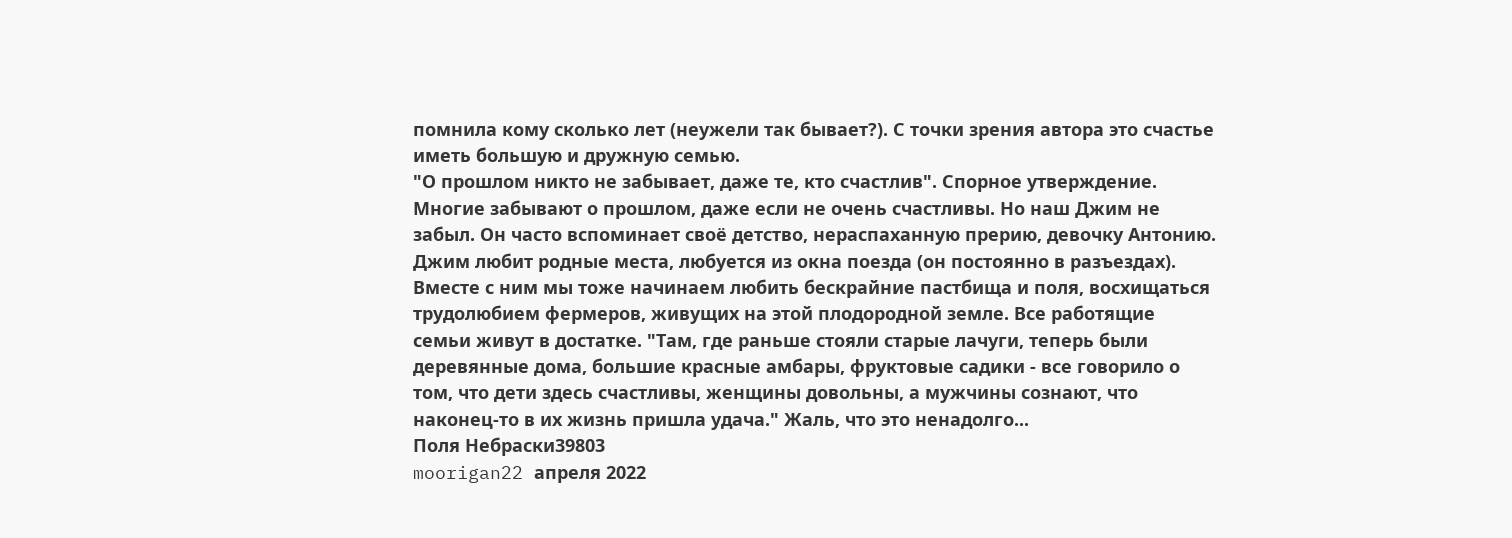помнила кому сколько лет (неужели так бывает?). С точки зрения автора это счастье иметь большую и дружную семью.
"О прошлом никто не забывает, даже те, кто счастлив". Спорное утверждение. Многие забывают о прошлом, даже если не очень счастливы. Но наш Джим не забыл. Он часто вспоминает своё детство, нераспаханную прерию, девочку Антонию. Джим любит родные места, любуется из окна поезда (он постоянно в разъездах). Вместе с ним мы тоже начинаем любить бескрайние пастбища и поля, восхищаться трудолюбием фермеров, живущих на этой плодородной земле. Все работящие семьи живут в достатке. "Там, где раньше стояли старые лачуги, теперь были деревянные дома, большие красные амбары, фруктовые садики - все говорило о том, что дети здесь счастливы, женщины довольны, а мужчины сознают, что наконец-то в их жизнь пришла удача." Жаль, что это ненадолго...
Поля Небраски39803
moorigan22 апреля 2022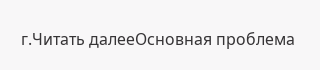г.Читать далееОсновная проблема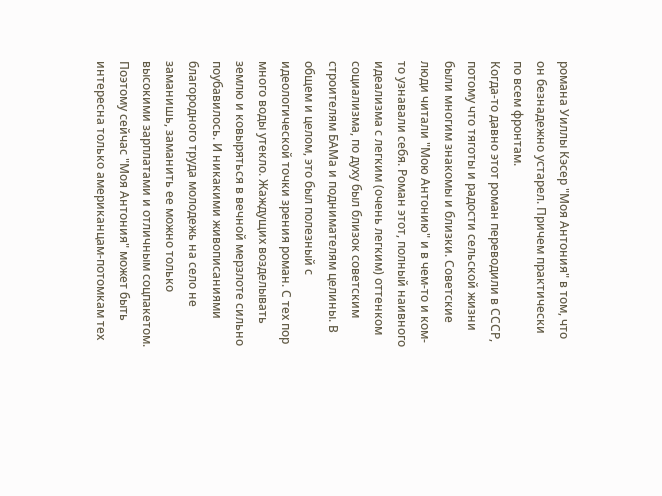романа Уиллы Кэсер "Моя Антония" в том, что он безнадежно устарел. Причем практически по всем фронтам.
Когда-то давно этот роман переводили в СССР, потому что тяготы и радости сельской жизни были многим знакомы и близки. Советские люди читали "Мою Антонию" и в чем-то и ком-то узнавали себя. Роман этот, полный наивного идеализма с легким (очень легким) оттенком социализма, по духу был близок советским строителям БАМа и поднимателям целины. В общем и целом, это был полезный с идеологической точки зрения роман. С тех пор много воды утекло. Жаждущих возделывать землю и ковыряться в вечной мерзлоте сильно поубавилось. И никакими живописаниями благородного труда молодежь на село не заманишь, заманить ее можно только высокими зарплатами и отличным соцпакетом. Поэтому сейчас "Моя Антония" может быть интересна только американцам-потомкам тех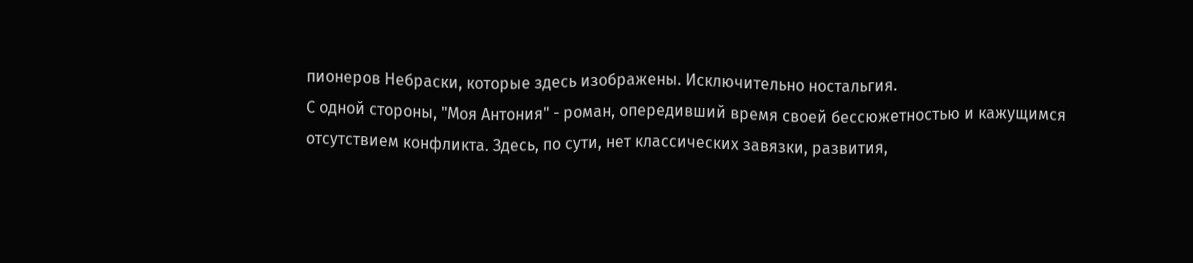пионеров Небраски, которые здесь изображены. Исключительно ностальгия.
С одной стороны, "Моя Антония" - роман, опередивший время своей бессюжетностью и кажущимся отсутствием конфликта. Здесь, по сути, нет классических завязки, развития,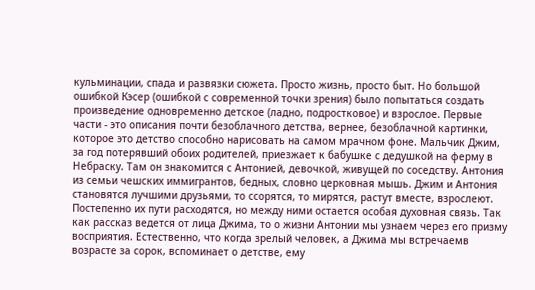кульминации, спада и развязки сюжета. Просто жизнь, просто быт. Но большой ошибкой Кэсер (ошибкой с современной точки зрения) было попытаться создать произведение одновременно детское (ладно, подростковое) и взрослое. Первые части - это описания почти безоблачного детства, вернее, безоблачной картинки, которое это детство способно нарисовать на самом мрачном фоне. Мальчик Джим, за год потерявший обоих родителей, приезжает к бабушке с дедушкой на ферму в Небраску. Там он знакомится с Антонией, девочкой, живущей по соседству. Антония из семьи чешских иммигрантов, бедных, словно церковная мышь. Джим и Антония становятся лучшими друзьями, то ссорятся, то мирятся, растут вместе, взрослеют. Постепенно их пути расходятся, но между ними остается особая духовная связь. Так как рассказ ведется от лица Джима, то о жизни Антонии мы узнаем через его призму восприятия. Естественно, что когда зрелый человек, а Джима мы встречаемв возрасте за сорок, вспоминает о детстве, ему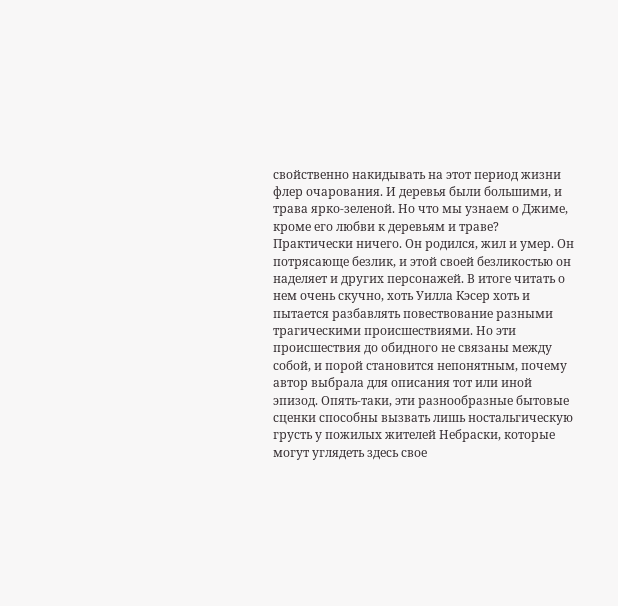свойственно накидывать на этот период жизни флер очарования. И деревья были большими, и трава ярко-зеленой. Но что мы узнаем о Джиме, кроме его любви к деревьям и траве? Практически ничего. Он родился, жил и умер. Он потрясающе безлик, и этой своей безликостью он наделяет и других персонажей. В итоге читать о нем очень скучно, хоть Уилла Кэсер хоть и пытается разбавлять повествование разными трагическими происшествиями. Но эти происшествия до обидного не связаны между собой, и порой становится непонятным, почему автор выбрала для описания тот или иной эпизод. Опять-таки, эти разнообразные бытовые сценки способны вызвать лишь ностальгическую грусть у пожилых жителей Небраски, которые могут углядеть здесь свое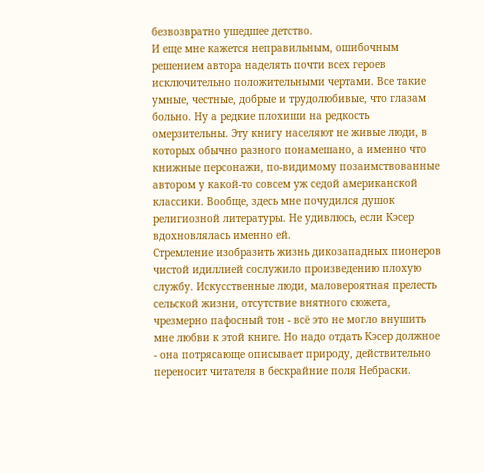безвозвратно ушедшее детство.
И еще мне кажется неправильным, ошибочным решением автора наделять почти всех героев исключительно положительными чертами. Все такие умные, честные, добрые и трудолюбивые, что глазам больно. Ну а редкие плохиши на редкость омерзительны. Эту книгу населяют не живые люди, в которых обычно разного понамешано, а именно что книжные персонажи, по-видимому позаимствованные автором у какой-то совсем уж седой американской классики. Вообще, здесь мне почудился душок религиозной литературы. Не удивлюсь, если Кэсер вдохновлялась именно ей.
Стремление изобразить жизнь дикозападных пионеров чистой идиллией сослужило произведению плохую службу. Искусственные люди, маловероятная прелесть сельской жизни, отсутствие внятного сюжета, чрезмерно пафосный тон - всё это не могло внушить мне любви к этой книге. Но надо отдать Кэсер должное - она потрясающе описывает природу, действительно переносит читателя в бескрайние поля Небраски.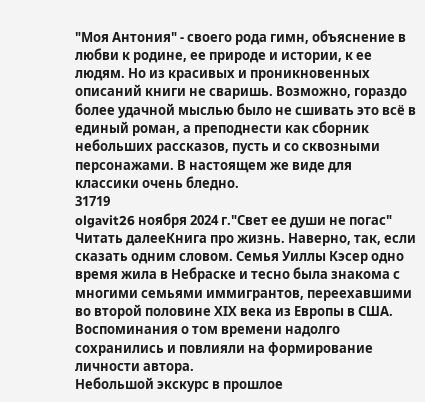"Моя Антония" - своего рода гимн, объяснение в любви к родине, ее природе и истории, к ее людям. Но из красивых и проникновенных описаний книги не сваришь. Возможно, гораздо более удачной мыслью было не сшивать это всё в единый роман, а преподнести как сборник небольших рассказов, пусть и со сквозными персонажами. В настоящем же виде для классики очень бледно.
31719
olgavit26 ноября 2024 г."Свет ее души не погас"
Читать далееКнига про жизнь. Наверно, так, если сказать одним словом. Семья Уиллы Кэсер одно время жила в Небраске и тесно была знакома с многими семьями иммигрантов, переехавшими во второй половине ХIХ века из Европы в США. Воспоминания о том времени надолго сохранились и повлияли на формирование личности автора.
Небольшой экскурс в прошлое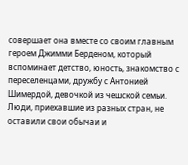совершает она вместе со своим главным героем Джимми Берденом, который вспоминает детство, юность, знакомство с переселенцами, дружбу с Антонией Шимердой, девочкой из чешской семьи. Люди, приехавшие из разных стран, не оставили свои обычаи и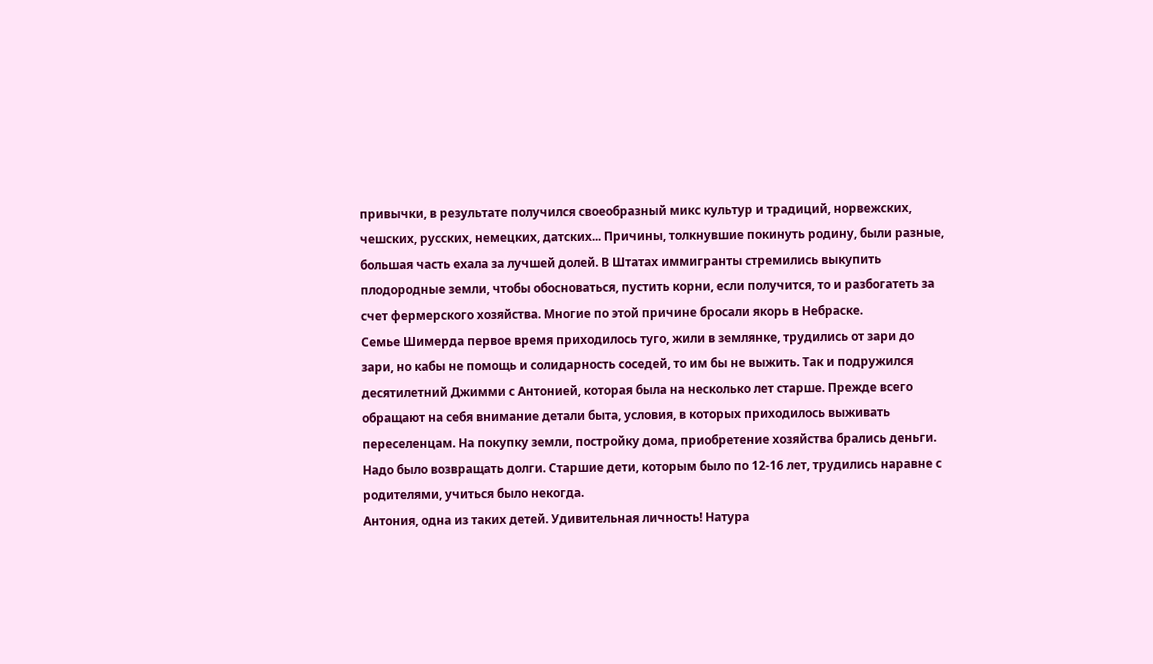привычки, в результате получился своеобразный микс культур и традиций, норвежских, чешских, русских, немецких, датских... Причины, толкнувшие покинуть родину, были разные, большая часть ехала за лучшей долей. В Штатах иммигранты стремились выкупить плодородные земли, чтобы обосноваться, пустить корни, если получится, то и разбогатеть за счет фермерского хозяйства. Многие по этой причине бросали якорь в Небраске.
Семье Шимерда первое время приходилось туго, жили в землянке, трудились от зари до зари, но кабы не помощь и солидарность соседей, то им бы не выжить. Так и подружился десятилетний Джимми с Антонией, которая была на несколько лет старше. Прежде всего обращают на себя внимание детали быта, условия, в которых приходилось выживать переселенцам. На покупку земли, постройку дома, приобретение хозяйства брались деньги. Надо было возвращать долги. Старшие дети, которым было по 12-16 лет, трудились наравне с родителями, учиться было некогда.
Антония, одна из таких детей. Удивительная личность! Натура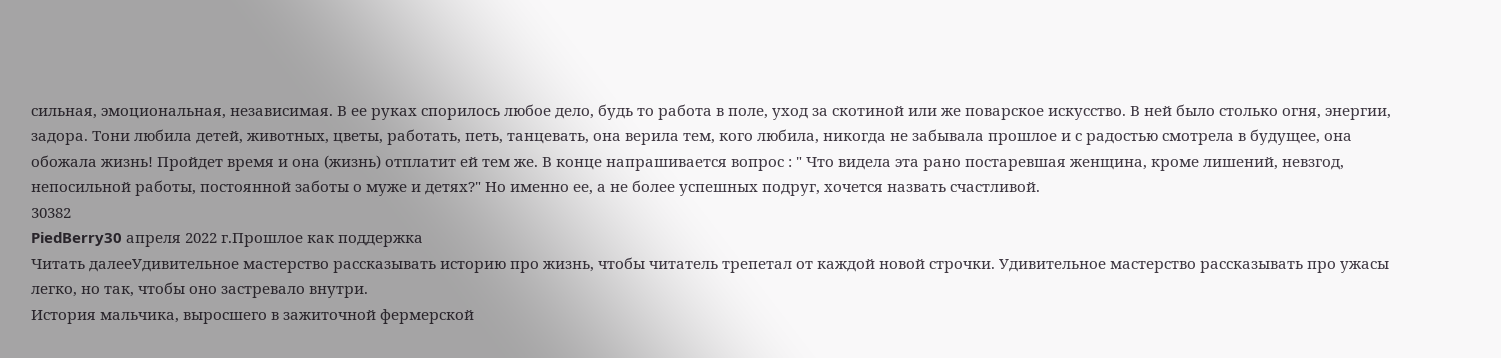сильная, эмоциональная, независимая. В ее руках спорилось любое дело, будь то работа в поле, уход за скотиной или же поварское искусство. В ней было столько огня, энергии, задора. Тони любила детей, животных, цветы, работать, петь, танцевать, она верила тем, кого любила, никогда не забывала прошлое и с радостью смотрела в будущее, она обожала жизнь! Пройдет время и она (жизнь) отплатит ей тем же. В конце напрашивается вопрос : " Что видела эта рано постаревшая женщина, кроме лишений, невзгод, непосильной работы, постоянной заботы о муже и детях?" Но именно ее, а не более успешных подруг, хочется назвать счастливой.
30382
PiedBerry30 апреля 2022 г.Прошлое как поддержка
Читать далееУдивительное мастерство рассказывать историю про жизнь, чтобы читатель трепетал от каждой новой строчки. Удивительное мастерство рассказывать про ужасы легко, но так, чтобы оно застревало внутри.
История мальчика, выросшего в зажиточной фермерской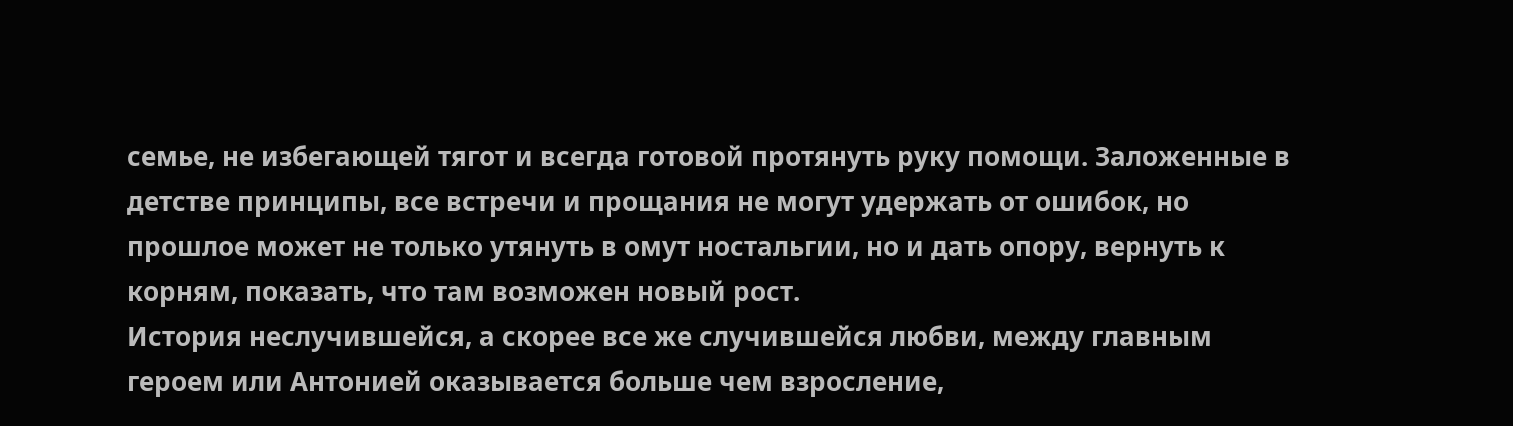семье, не избегающей тягот и всегда готовой протянуть руку помощи. Заложенные в детстве принципы, все встречи и прощания не могут удержать от ошибок, но прошлое может не только утянуть в омут ностальгии, но и дать опору, вернуть к корням, показать, что там возможен новый рост.
История неслучившейся, а скорее все же случившейся любви, между главным героем или Антонией оказывается больше чем взросление,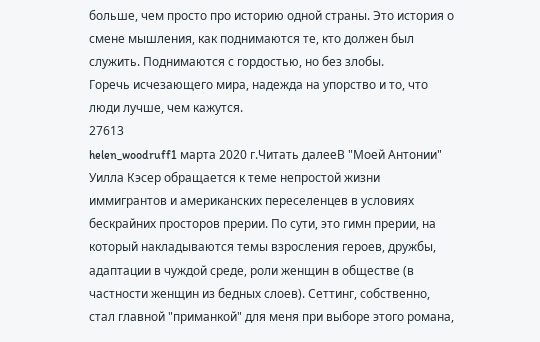больше, чем просто про историю одной страны. Это история о смене мышления, как поднимаются те, кто должен был служить. Поднимаются с гордостью, но без злобы.
Горечь исчезающего мира, надежда на упорство и то, что люди лучше, чем кажутся.
27613
helen_woodruff1 марта 2020 г.Читать далееВ "Моей Антонии" Уилла Кэсер обращается к теме непростой жизни иммигрантов и американских переселенцев в условиях бескрайних просторов прерии. По сути, это гимн прерии, на который накладываются темы взросления героев, дружбы, адаптации в чуждой среде, роли женщин в обществе (в частности женщин из бедных слоев). Сеттинг, собственно, стал главной "приманкой" для меня при выборе этого романа,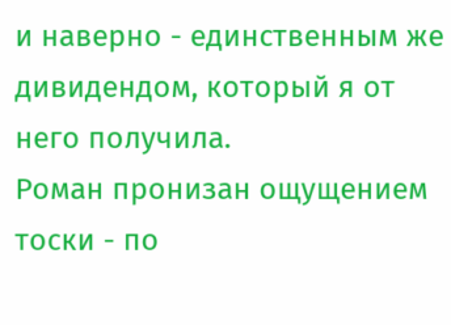и наверно - единственным же дивидендом, который я от него получила.
Роман пронизан ощущением тоски - по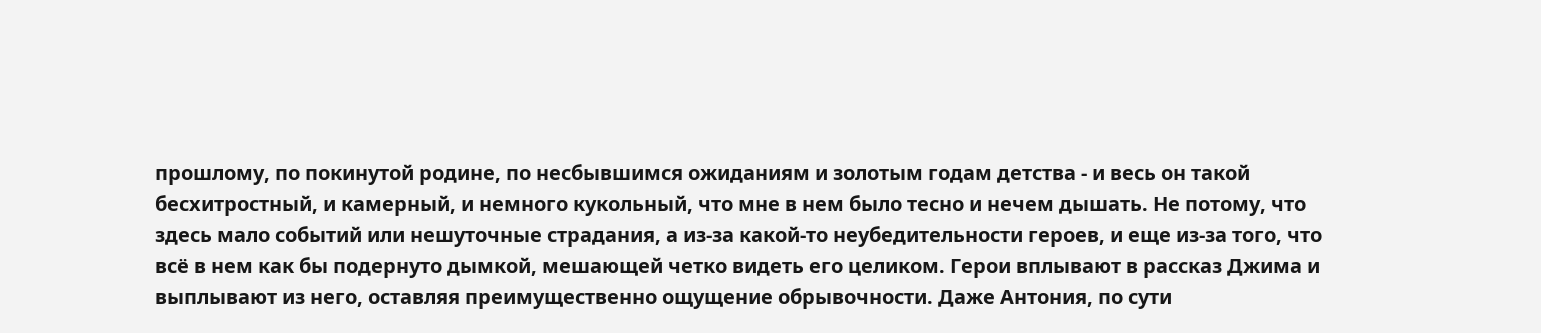прошлому, по покинутой родине, по несбывшимся ожиданиям и золотым годам детства - и весь он такой бесхитростный, и камерный, и немного кукольный, что мне в нем было тесно и нечем дышать. Не потому, что здесь мало событий или нешуточные страдания, а из-за какой-то неубедительности героев, и еще из-за того, что всё в нем как бы подернуто дымкой, мешающей четко видеть его целиком. Герои вплывают в рассказ Джима и выплывают из него, оставляя преимущественно ощущение обрывочности. Даже Антония, по сути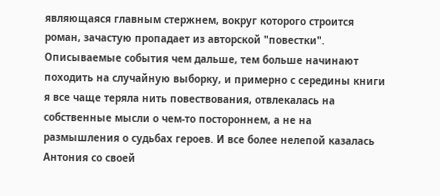являющаяся главным стержнем, вокруг которого строится роман, зачастую пропадает из авторской "повестки".
Описываемые события чем дальше, тем больше начинают походить на случайную выборку, и примерно с середины книги я все чаще теряла нить повествования, отвлекалась на собственные мысли о чем-то постороннем, а не на размышления о судьбах героев. И все более нелепой казалась Антония со своей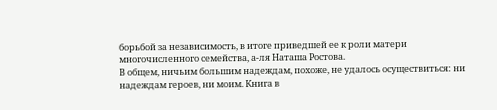борьбой за независимость, в итоге приведшей ее к роли матери многочисленного семейства, а-ля Наташа Ростова.
В общем, ничьим большим надеждам, похоже, не удалось осуществиться: ни надеждам героев, ни моим. Книга в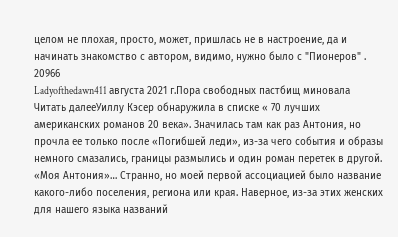целом не плохая, просто, может, пришлась не в настроение, да и начинать знакомство с автором, видимо, нужно было с "Пионеров" .
20966
Ladyofthedawn411 августа 2021 г.Пора свободных пастбищ миновала
Читать далееУиллу Кэсер обнаружила в списке « 70 лучших американских романов 20 века». Значилась там как раз Антония, но прочла ее только после «Погибшей леди», из-за чего события и образы немного смазались, границы размылись и один роман перетек в другой.
«Моя Антония»… Странно, но моей первой ассоциацией было название какого-либо поселения, региона или края. Наверное, из-за этих женских для нашего языка названий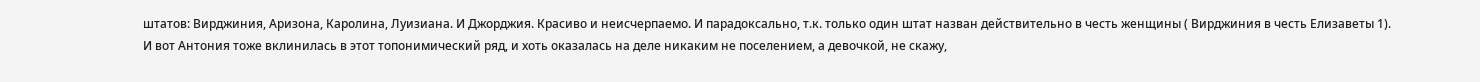штатов: Вирджиния, Аризона, Каролина, Луизиана. И Джорджия. Красиво и неисчерпаемо. И парадоксально, т.к. только один штат назван действительно в честь женщины ( Вирджиния в честь Елизаветы 1). И вот Антония тоже вклинилась в этот топонимический ряд, и хоть оказалась на деле никаким не поселением, а девочкой, не скажу,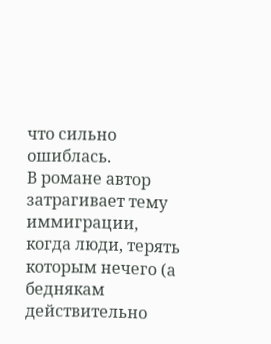что сильно ошиблась.
В романе автор затрагивает тему иммиграции, когда люди, терять которым нечего (а беднякам действительно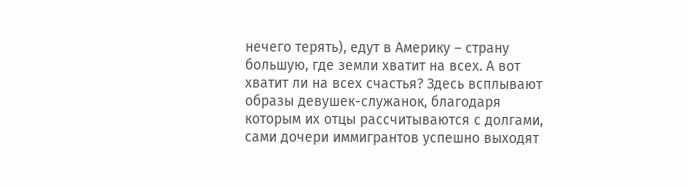нечего терять), едут в Америку – страну большую, где земли хватит на всех. А вот хватит ли на всех счастья? Здесь всплывают образы девушек-служанок, благодаря которым их отцы рассчитываются с долгами, сами дочери иммигрантов успешно выходят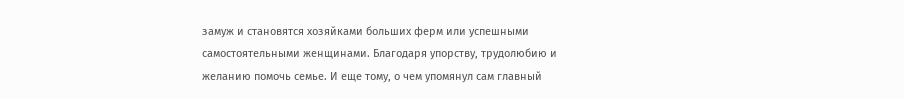замуж и становятся хозяйками больших ферм или успешными самостоятельными женщинами. Благодаря упорству, трудолюбию и желанию помочь семье. И еще тому, о чем упомянул сам главный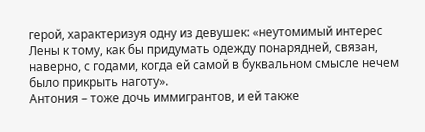герой, характеризуя одну из девушек: «неутомимый интерес Лены к тому, как бы придумать одежду понарядней, связан, наверно, с годами, когда ей самой в буквальном смысле нечем было прикрыть наготу».
Антония – тоже дочь иммигрантов, и ей также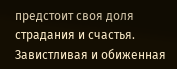предстоит своя доля страдания и счастья. Завистливая и обиженная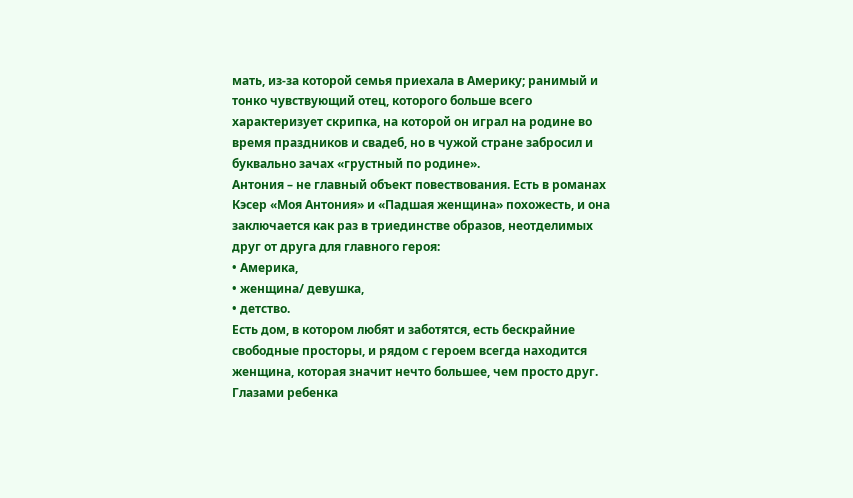мать, из-за которой семья приехала в Америку; ранимый и тонко чувствующий отец, которого больше всего характеризует скрипка, на которой он играл на родине во время праздников и свадеб, но в чужой стране забросил и буквально зачах «грустный по родине».
Антония – не главный объект повествования. Есть в романах Кэсер «Моя Антония» и «Падшая женщина» похожесть, и она заключается как раз в триединстве образов, неотделимых друг от друга для главного героя:
• Америка,
• женщина/ девушка,
• детство.
Есть дом, в котором любят и заботятся, есть бескрайние свободные просторы, и рядом с героем всегда находится женщина, которая значит нечто большее, чем просто друг.
Глазами ребенка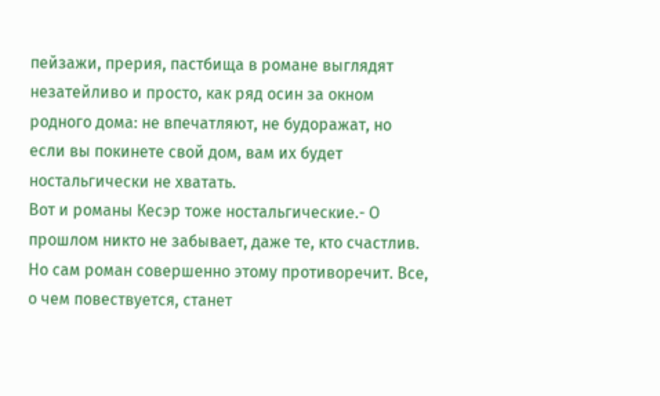пейзажи, прерия, пастбища в романе выглядят незатейливо и просто, как ряд осин за окном родного дома: не впечатляют, не будоражат, но если вы покинете свой дом, вам их будет ностальгически не хватать.
Вот и романы Кесэр тоже ностальгические.- О прошлом никто не забывает, даже те, кто счастлив.
Но сам роман совершенно этому противоречит. Все, о чем повествуется, станет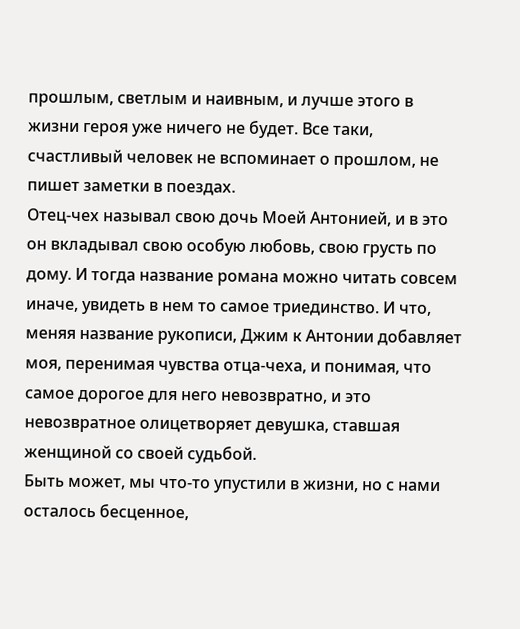прошлым, светлым и наивным, и лучше этого в жизни героя уже ничего не будет. Все таки, счастливый человек не вспоминает о прошлом, не пишет заметки в поездах.
Отец-чех называл свою дочь Моей Антонией, и в это он вкладывал свою особую любовь, свою грусть по дому. И тогда название романа можно читать совсем иначе, увидеть в нем то самое триединство. И что, меняя название рукописи, Джим к Антонии добавляет моя, перенимая чувства отца-чеха, и понимая, что самое дорогое для него невозвратно, и это невозвратное олицетворяет девушка, ставшая женщиной со своей судьбой.
Быть может, мы что-то упустили в жизни, но с нами осталось бесценное,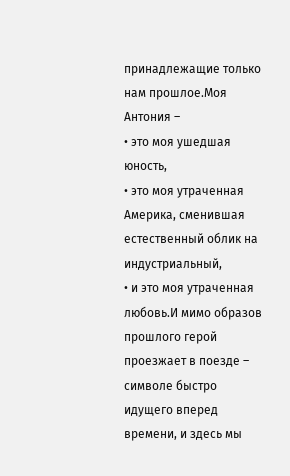принадлежащие только нам прошлое.Моя Антония –
• это моя ушедшая юность,
• это моя утраченная Америка, сменившая естественный облик на индустриальный,
• и это моя утраченная любовь.И мимо образов прошлого герой проезжает в поезде – символе быстро идущего вперед времени, и здесь мы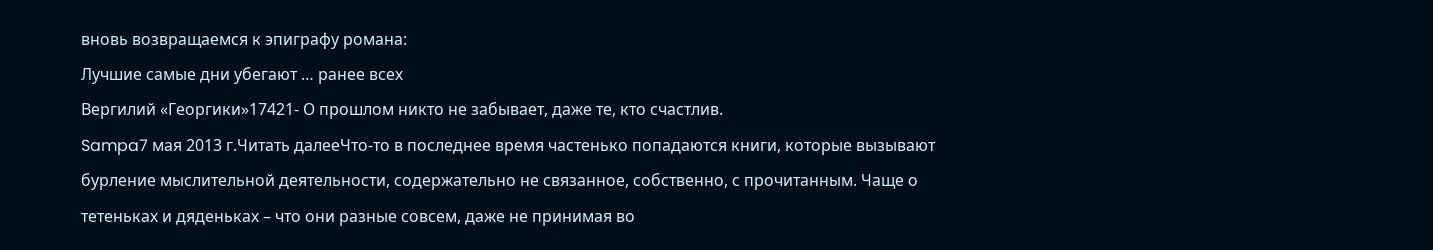вновь возвращаемся к эпиграфу романа:
Лучшие самые дни убегают … ранее всех
Вергилий «Георгики»17421- О прошлом никто не забывает, даже те, кто счастлив.
Sampa7 мая 2013 г.Читать далееЧто-то в последнее время частенько попадаются книги, которые вызывают бурление мыслительной деятельности, содержательно не связанное, собственно, с прочитанным. Чаще о тетеньках и дяденьках – что они разные совсем, даже не принимая во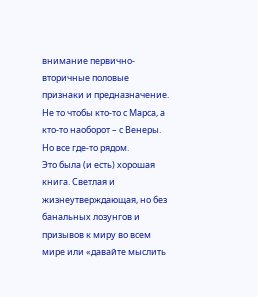внимание первично-вторичные половые признаки и предназначение. Не то чтобы кто-то с Марса, а кто-то наоборот – с Венеры. Но все где-то рядом.
Это была (и есть) хорошая книга. Светлая и жизнеутверждающая, но без банальных лозунгов и призывов к миру во всем мире или «давайте мыслить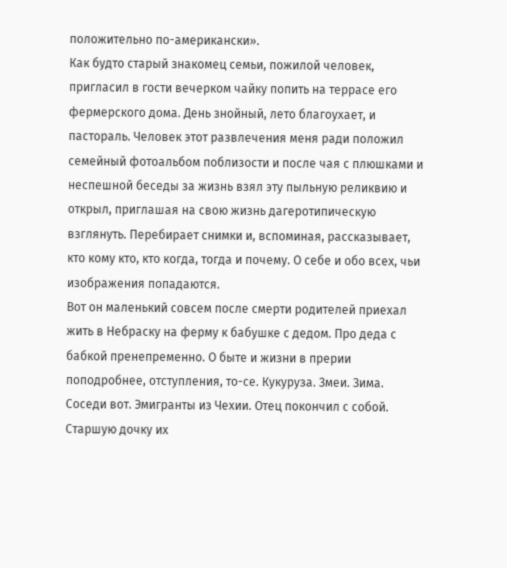положительно по-американски».
Как будто старый знакомец семьи, пожилой человек, пригласил в гости вечерком чайку попить на террасе его фермерского дома. День знойный, лето благоухает, и пастораль. Человек этот развлечения меня ради положил семейный фотоальбом поблизости и после чая с плюшками и неспешной беседы за жизнь взял эту пыльную реликвию и открыл, приглашая на свою жизнь дагеротипическую взглянуть. Перебирает снимки и, вспоминая, рассказывает, кто кому кто, кто когда, тогда и почему. О себе и обо всех, чьи изображения попадаются.
Вот он маленький совсем после смерти родителей приехал жить в Небраску на ферму к бабушке с дедом. Про деда с бабкой пренепременно. О быте и жизни в прерии поподробнее, отступления, то-се. Кукуруза. Змеи. Зима. Соседи вот. Эмигранты из Чехии. Отец покончил с собой. Старшую дочку их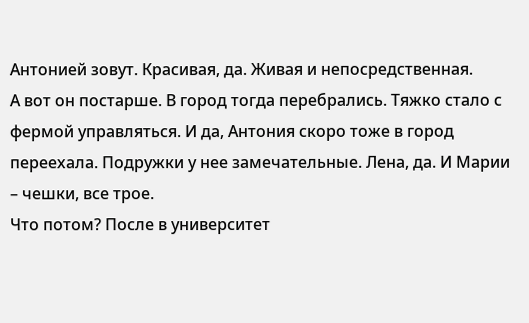Антонией зовут. Красивая, да. Живая и непосредственная.
А вот он постарше. В город тогда перебрались. Тяжко стало с фермой управляться. И да, Антония скоро тоже в город переехала. Подружки у нее замечательные. Лена, да. И Марии – чешки, все трое.
Что потом? После в университет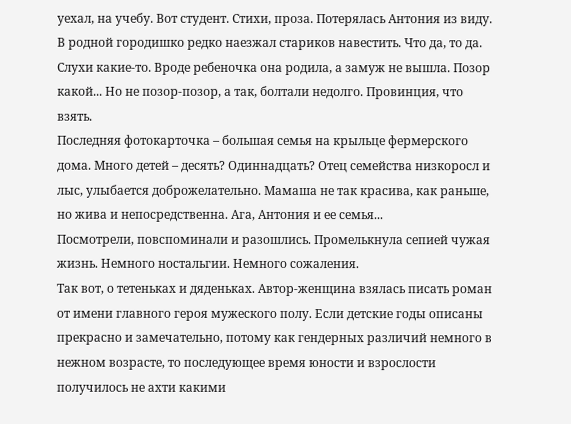уехал, на учебу. Вот студент. Стихи, проза. Потерялась Антония из виду. В родной городишко редко наезжал стариков навестить. Что да, то да. Слухи какие-то. Вроде ребеночка она родила, а замуж не вышла. Позор какой... Но не позор-позор, а так, болтали недолго. Провинция, что взять.
Последняя фотокарточка – большая семья на крыльце фермерского дома. Много детей – десять? Одиннадцать? Отец семейства низкоросл и лыс, улыбается доброжелательно. Мамаша не так красива, как раньше, но жива и непосредственна. Ага, Антония и ее семья...
Посмотрели, повспоминали и разошлись. Промелькнула сепией чужая жизнь. Немного ностальгии. Немного сожаления.
Так вот, о тетеньках и дяденьках. Автор-женщина взялась писать роман от имени главного героя мужеского полу. Если детские годы описаны прекрасно и замечательно, потому как гендерных различий немного в нежном возрасте, то последующее время юности и взрослости получилось не ахти какими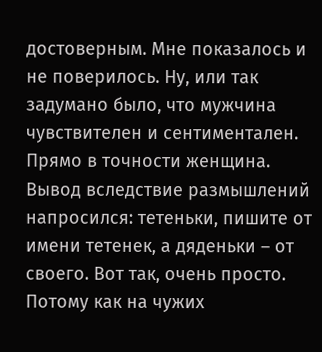достоверным. Мне показалось и не поверилось. Ну, или так задумано было, что мужчина чувствителен и сентиментален. Прямо в точности женщина.
Вывод вследствие размышлений напросился: тетеньки, пишите от имени тетенек, а дяденьки – от своего. Вот так, очень просто.
Потому как на чужих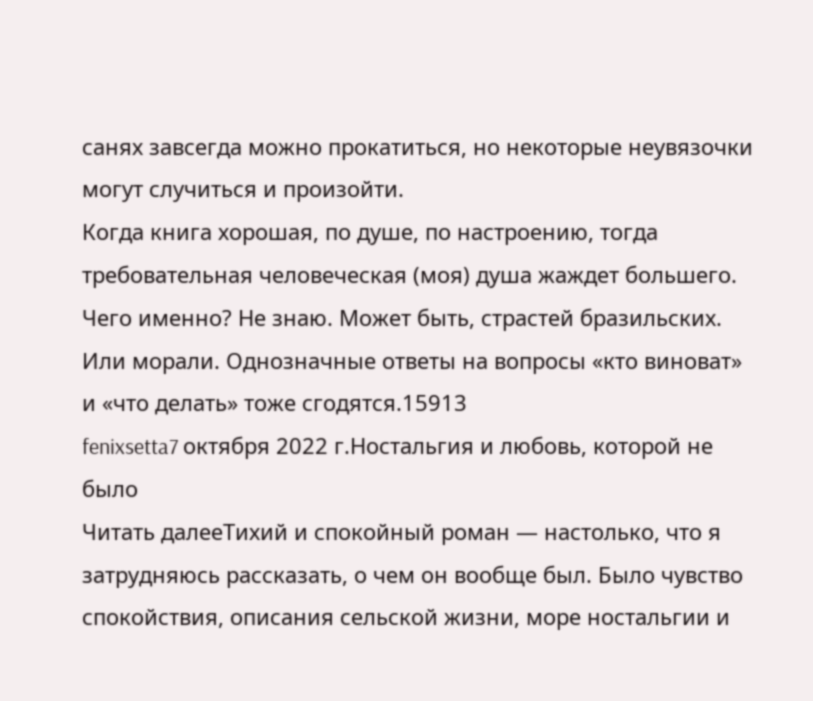санях завсегда можно прокатиться, но некоторые неувязочки могут случиться и произойти.
Когда книга хорошая, по душе, по настроению, тогда требовательная человеческая (моя) душа жаждет большего. Чего именно? Не знаю. Может быть, страстей бразильских. Или морали. Однозначные ответы на вопросы «кто виноват» и «что делать» тоже сгодятся.15913
fenixsetta7 октября 2022 г.Ностальгия и любовь, которой не было
Читать далееТихий и спокойный роман — настолько, что я затрудняюсь рассказать, о чем он вообще был. Было чувство спокойствия, описания сельской жизни, море ностальгии и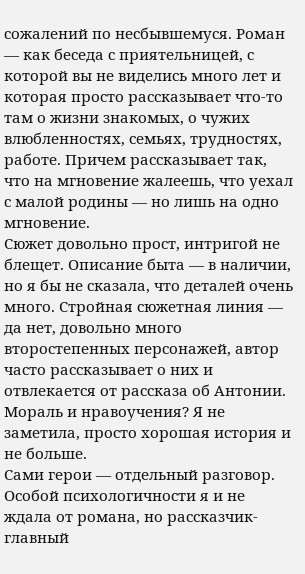сожалений по несбывшемуся. Роман — как беседа с приятельницей, с которой вы не виделись много лет и которая просто рассказывает что-то там о жизни знакомых, о чужих влюбленностях, семьях, трудностях, работе. Причем рассказывает так, что на мгновение жалеешь, что уехал с малой родины — но лишь на одно мгновение.
Сюжет довольно прост, интригой не блещет. Описание быта — в наличии, но я бы не сказала, что деталей очень много. Стройная сюжетная линия — да нет, довольно много второстепенных персонажей, автор часто рассказывает о них и отвлекается от рассказа об Антонии. Мораль и нравоучения? Я не заметила, просто хорошая история и не больше.
Сами герои — отдельный разговор. Особой психологичности я и не ждала от романа, но рассказчик-главный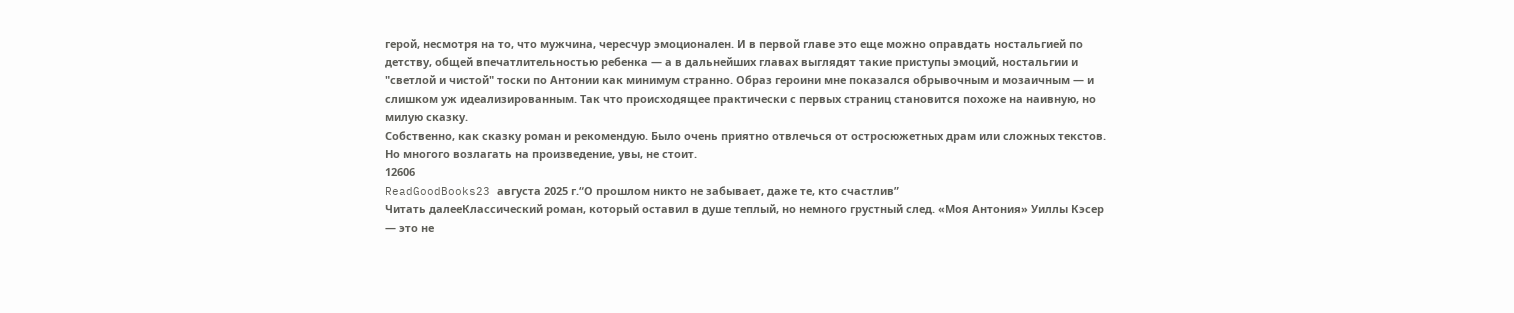герой, несмотря на то, что мужчина, чересчур эмоционален. И в первой главе это еще можно оправдать ностальгией по детству, общей впечатлительностью ребенка — а в дальнейших главах выглядят такие приступы эмоций, ностальгии и "светлой и чистой" тоски по Антонии как минимум странно. Образ героини мне показался обрывочным и мозаичным — и слишком уж идеализированным. Так что происходящее практически с первых страниц становится похоже на наивную, но милую сказку.
Собственно, как сказку роман и рекомендую. Было очень приятно отвлечься от остросюжетных драм или сложных текстов. Но многого возлагать на произведение, увы, не стоит.
12606
ReadGoodBooks23 августа 2025 г.“О прошлом никто не забывает, даже те, кто счастлив”
Читать далееКлассический роман, который оставил в душе теплый, но немного грустный след. «Моя Антония» Уиллы Кэсер — это не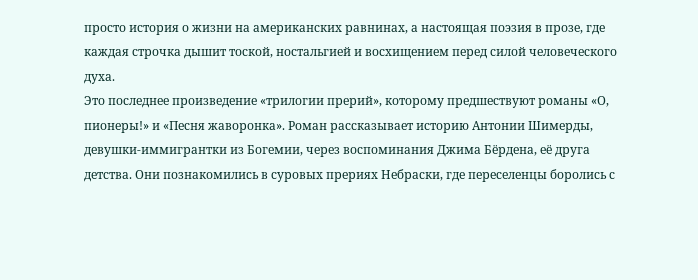просто история о жизни на американских равнинах, а настоящая поэзия в прозе, где каждая строчка дышит тоской, ностальгией и восхищением перед силой человеческого духа.
Это последнее произведение «трилогии прерий», которому предшествуют романы «О, пионеры!» и «Песня жаворонка». Роман рассказывает историю Антонии Шимерды, девушки-иммигрантки из Богемии, через воспоминания Джима Бёрдена, её друга детства. Они познакомились в суровых прериях Небраски, где переселенцы боролись с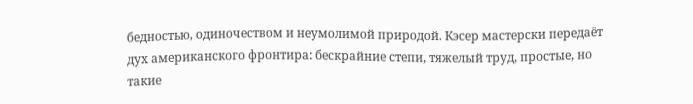бедностью, одиночеством и неумолимой природой. Кэсер мастерски передаёт дух американского фронтира: бескрайние степи, тяжелый труд, простые, но такие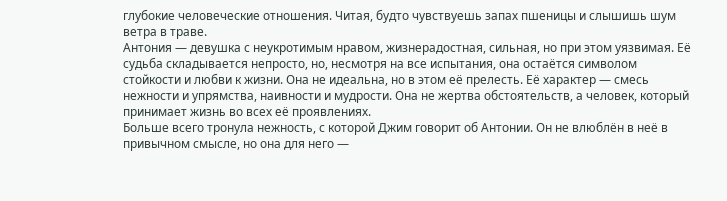глубокие человеческие отношения. Читая, будто чувствуешь запах пшеницы и слышишь шум ветра в траве.
Антония — девушка с неукротимым нравом, жизнерадостная, сильная, но при этом уязвимая. Её судьба складывается непросто, но, несмотря на все испытания, она остаётся символом стойкости и любви к жизни. Она не идеальна, но в этом её прелесть. Её характер — смесь нежности и упрямства, наивности и мудрости. Она не жертва обстоятельств, а человек, который принимает жизнь во всех её проявлениях.
Больше всего тронула нежность, с которой Джим говорит об Антонии. Он не влюблён в неё в привычном смысле, но она для него —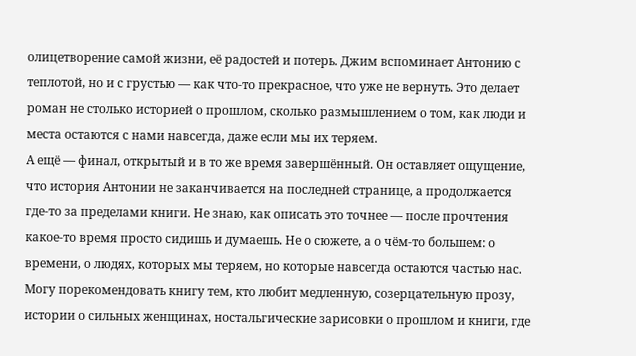олицетворение самой жизни, её радостей и потерь. Джим вспоминает Антонию с теплотой, но и с грустью — как что-то прекрасное, что уже не вернуть. Это делает роман не столько историей о прошлом, сколько размышлением о том, как люди и места остаются с нами навсегда, даже если мы их теряем.
А ещё — финал, открытый и в то же время завершённый. Он оставляет ощущение, что история Антонии не заканчивается на последней странице, а продолжается где-то за пределами книги. Не знаю, как описать это точнее — после прочтения какое-то время просто сидишь и думаешь. Не о сюжете, а о чём-то большем: о времени, о людях, которых мы теряем, но которые навсегда остаются частью нас.
Могу порекомендовать книгу тем, кто любит медленную, созерцательную прозу, истории о сильных женщинах, ностальгические зарисовки о прошлом и книги, где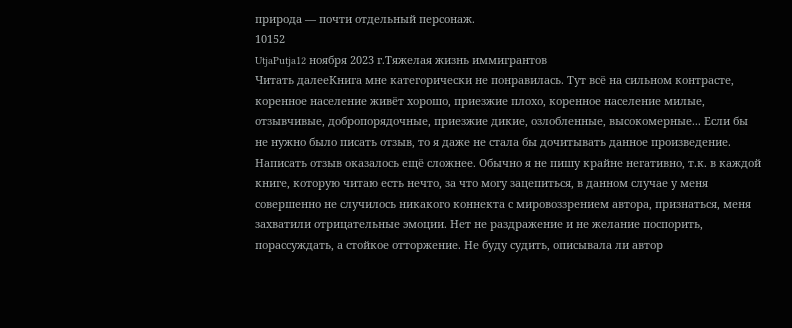природа — почти отдельный персонаж.
10152
UtjaPutja12 ноября 2023 г.Тяжелая жизнь иммигрантов
Читать далееКнига мне категорически не понравилась. Тут всё на сильном контрасте, коренное население живёт хорошо, приезжие плохо, коренное население милые, отзывчивые, добропорядочные, приезжие дикие, озлобленные, высокомерные... Если бы не нужно было писать отзыв, то я даже не стала бы дочитывать данное произведение. Написать отзыв оказалось ещё сложнее. Обычно я не пишу крайне негативно, т.к. в каждой книге, которую читаю есть нечто, за что могу зацепиться, в данном случае у меня совершенно не случилось никакого коннекта с мировоззрением автора, признаться, меня захватили отрицательные эмоции. Нет не раздражение и не желание поспорить, порассуждать, а стойкое отторжение. Не буду судить, описывала ли автор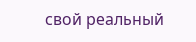свой реальный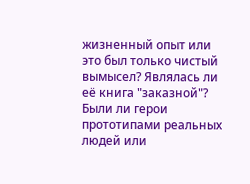жизненный опыт или это был только чистый вымысел? Являлась ли её книга "заказной"? Были ли герои прототипами реальных людей или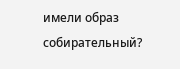имели образ собирательный?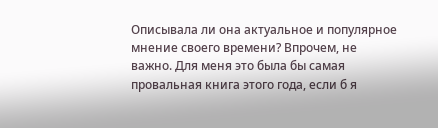Описывала ли она актуальное и популярное мнение своего времени? Впрочем, не важно. Для меня это была бы самая провальная книга этого года, если б я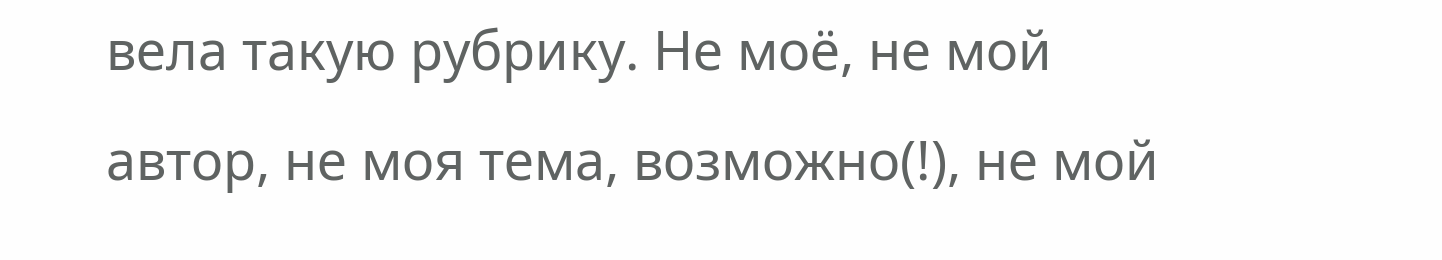вела такую рубрику. Не моё, не мой автор, не моя тема, возможно(!), не мой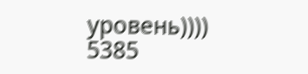уровень))))
5385